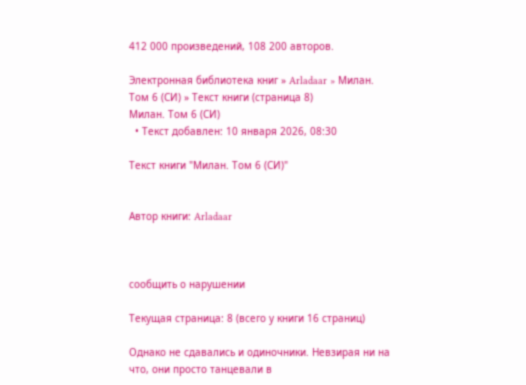412 000 произведений, 108 200 авторов.

Электронная библиотека книг » Arladaar » Милан. Том 6 (СИ) » Текст книги (страница 8)
Милан. Том 6 (СИ)
  • Текст добавлен: 10 января 2026, 08:30

Текст книги "Милан. Том 6 (СИ)"


Автор книги: Arladaar



сообщить о нарушении

Текущая страница: 8 (всего у книги 16 страниц)

Однако не сдавались и одиночники. Невзирая ни на что, они просто танцевали в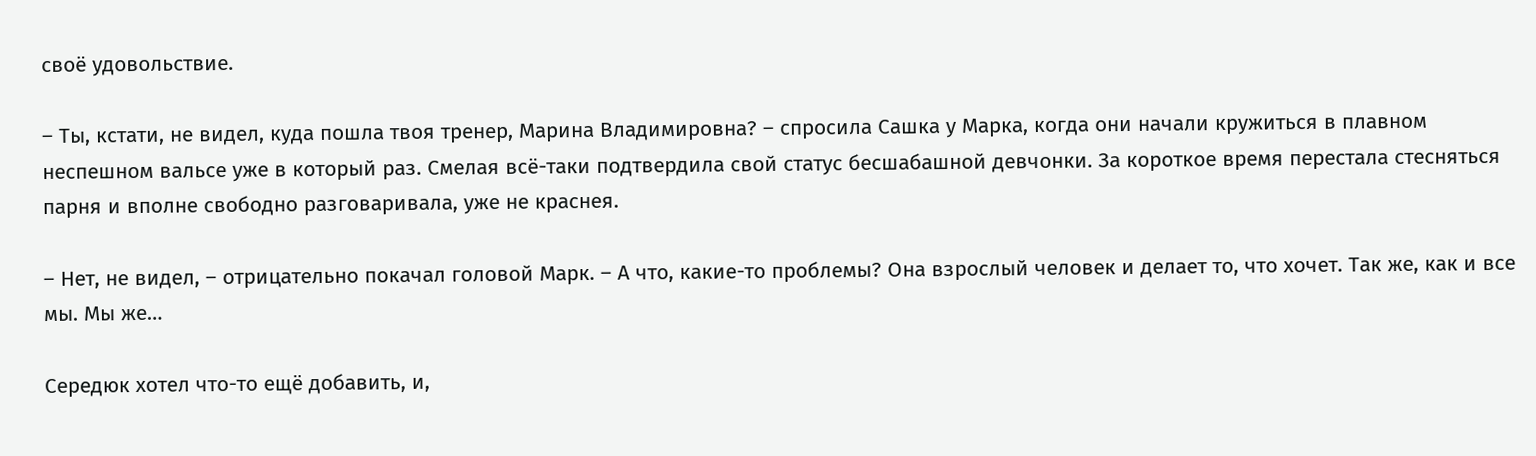своё удовольствие.

– Ты, кстати, не видел, куда пошла твоя тренер, Марина Владимировна? – спросила Сашка у Марка, когда они начали кружиться в плавном неспешном вальсе уже в который раз. Смелая всё-таки подтвердила свой статус бесшабашной девчонки. За короткое время перестала стесняться парня и вполне свободно разговаривала, уже не краснея.

– Нет, не видел, – отрицательно покачал головой Марк. – А что, какие-то проблемы? Она взрослый человек и делает то, что хочет. Так же, как и все мы. Мы же…

Середюк хотел что-то ещё добавить, и,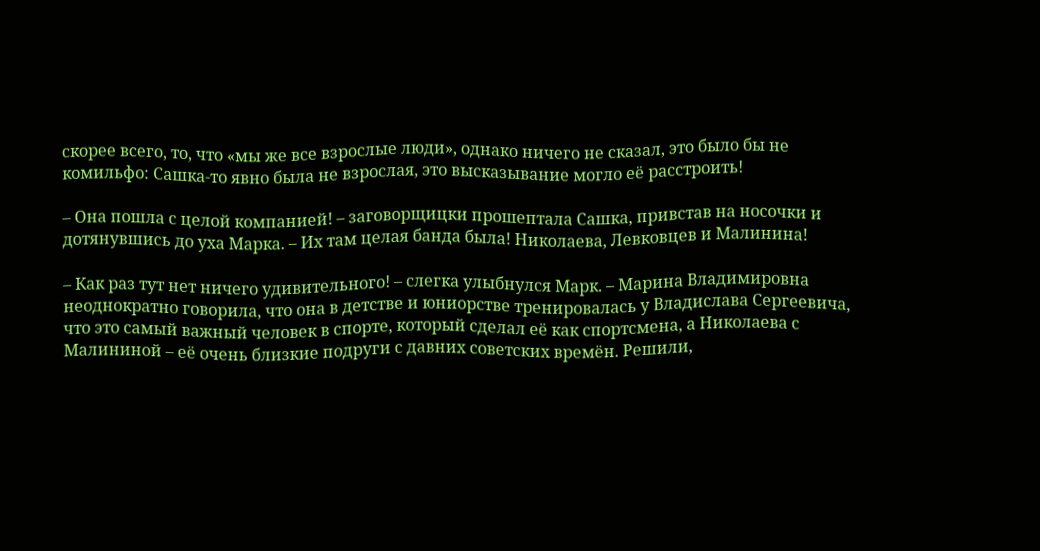скорее всего, то, что «мы же все взрослые люди», однако ничего не сказал, это было бы не комильфо: Сашка-то явно была не взрослая, это высказывание могло её расстроить!

– Она пошла с целой компанией! – заговорщицки прошептала Сашка, привстав на носочки и дотянувшись до уха Марка. – Их там целая банда была! Николаева, Левковцев и Малинина!

– Как раз тут нет ничего удивительного! – слегка улыбнулся Марк. – Марина Владимировна неоднократно говорила, что она в детстве и юниорстве тренировалась у Владислава Сергеевича, что это самый важный человек в спорте, который сделал её как спортсмена, а Николаева с Малининой – её очень близкие подруги с давних советских времён. Решили,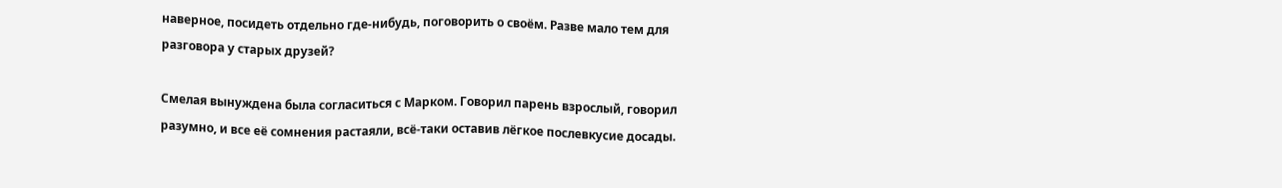наверное, посидеть отдельно где-нибудь, поговорить о своём. Разве мало тем для разговора у старых друзей?

Смелая вынуждена была согласиться с Марком. Говорил парень взрослый, говорил разумно, и все её сомнения растаяли, всё-таки оставив лёгкое послевкусие досады.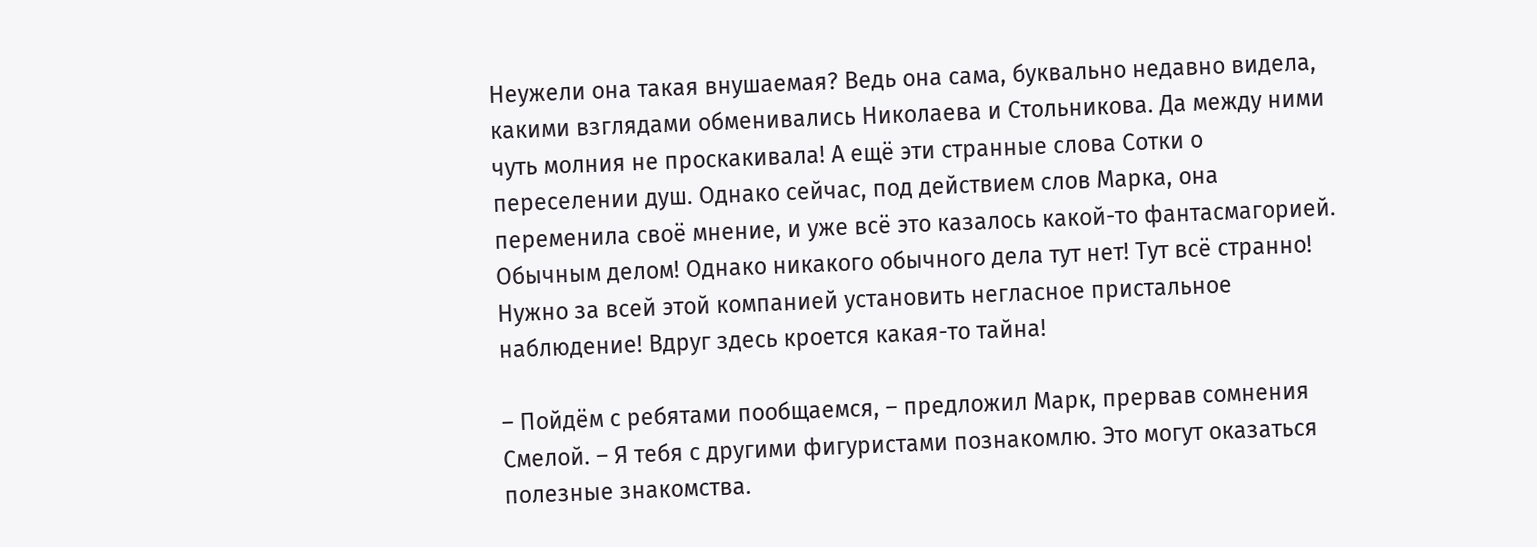Неужели она такая внушаемая? Ведь она сама, буквально недавно видела, какими взглядами обменивались Николаева и Стольникова. Да между ними чуть молния не проскакивала! А ещё эти странные слова Сотки о переселении душ. Однако сейчас, под действием слов Марка, она переменила своё мнение, и уже всё это казалось какой-то фантасмагорией. Обычным делом! Однако никакого обычного дела тут нет! Тут всё странно! Нужно за всей этой компанией установить негласное пристальное наблюдение! Вдруг здесь кроется какая-то тайна!

– Пойдём с ребятами пообщаемся, – предложил Марк, прервав сомнения Смелой. – Я тебя с другими фигуристами познакомлю. Это могут оказаться полезные знакомства.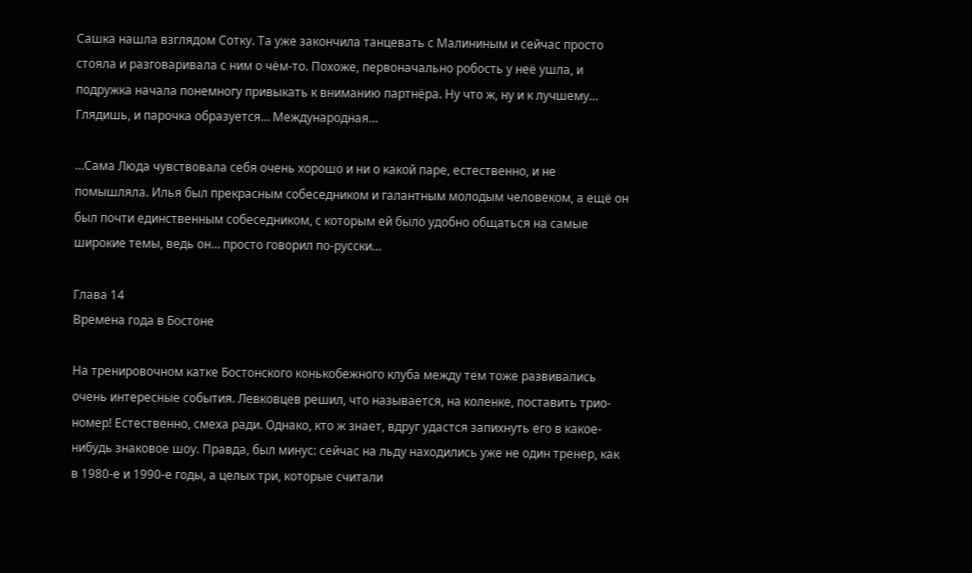Сашка нашла взглядом Сотку. Та уже закончила танцевать с Малининым и сейчас просто стояла и разговаривала с ним о чём-то. Похоже, первоначально робость у неё ушла, и подружка начала понемногу привыкать к вниманию партнёра. Ну что ж, ну и к лучшему… Глядишь, и парочка образуется… Международная…

…Сама Люда чувствовала себя очень хорошо и ни о какой паре, естественно, и не помышляла. Илья был прекрасным собеседником и галантным молодым человеком, а ещё он был почти единственным собеседником, с которым ей было удобно общаться на самые широкие темы, ведь он… просто говорил по-русски…

Глава 14
Времена года в Бостоне

На тренировочном катке Бостонского конькобежного клуба между тем тоже развивались очень интересные события. Левковцев решил, что называется, на коленке, поставить трио-номер! Естественно, смеха ради. Однако, кто ж знает, вдруг удастся запихнуть его в какое-нибудь знаковое шоу. Правда, был минус: сейчас на льду находились уже не один тренер, как в 1980-е и 1990-е годы, а целых три, которые считали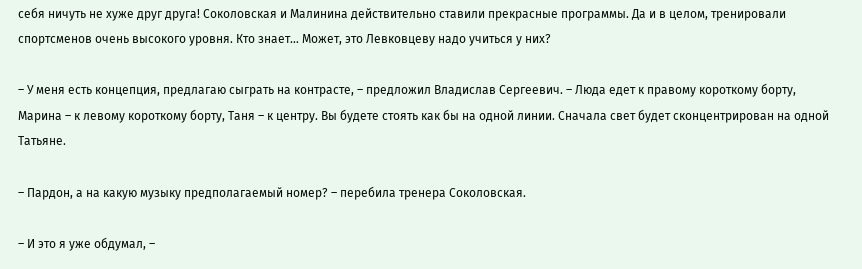себя ничуть не хуже друг друга! Соколовская и Малинина действительно ставили прекрасные программы. Да и в целом, тренировали спортсменов очень высокого уровня. Кто знает… Может, это Левковцеву надо учиться у них?

– У меня есть концепция, предлагаю сыграть на контрасте, – предложил Владислав Сергеевич. – Люда едет к правому короткому борту, Марина – к левому короткому борту, Таня – к центру. Вы будете стоять как бы на одной линии. Сначала свет будет сконцентрирован на одной Татьяне.

– Пардон, а на какую музыку предполагаемый номер? – перебила тренера Соколовская.

– И это я уже обдумал, –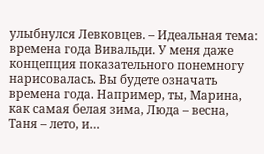улыбнулся Левковцев. – Идеальная тема: времена года Вивальди. У меня даже концепция показательного понемногу нарисовалась. Вы будете означать времена года. Например, ты, Марина, как самая белая зима, Люда – весна, Таня – лето, и…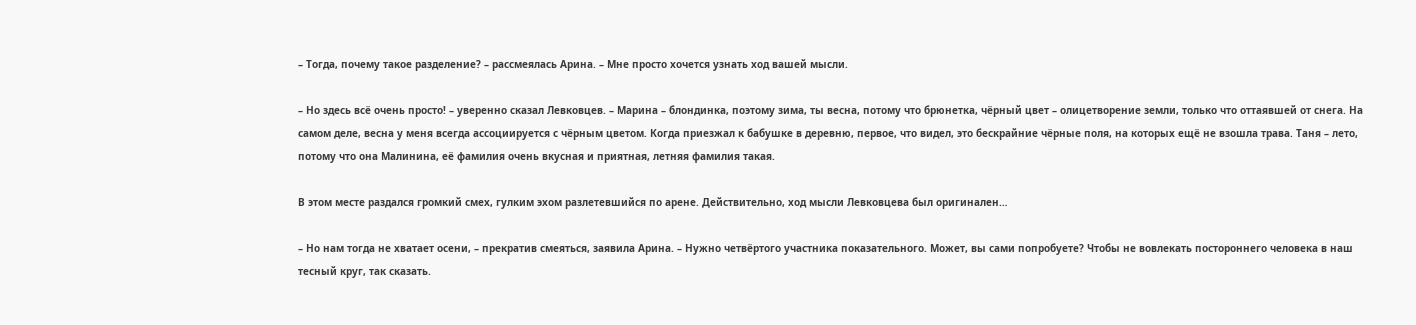– Тогда, почему такое разделение? – рассмеялась Арина. – Мне просто хочется узнать ход вашей мысли.

– Но здесь всё очень просто! – уверенно сказал Левковцев. – Марина – блондинка, поэтому зима, ты весна, потому что брюнетка, чёрный цвет – олицетворение земли, только что оттаявшей от снега. На самом деле, весна у меня всегда ассоциируется с чёрным цветом. Когда приезжал к бабушке в деревню, первое, что видел, это бескрайние чёрные поля, на которых ещё не взошла трава. Таня – лето, потому что она Малинина, её фамилия очень вкусная и приятная, летняя фамилия такая.

В этом месте раздался громкий смех, гулким эхом разлетевшийся по арене. Действительно, ход мысли Левковцева был оригинален…

– Но нам тогда не хватает осени, – прекратив смеяться, заявила Арина. – Нужно четвёртого участника показательного. Может, вы сами попробуете? Чтобы не вовлекать постороннего человека в наш тесный круг, так сказать.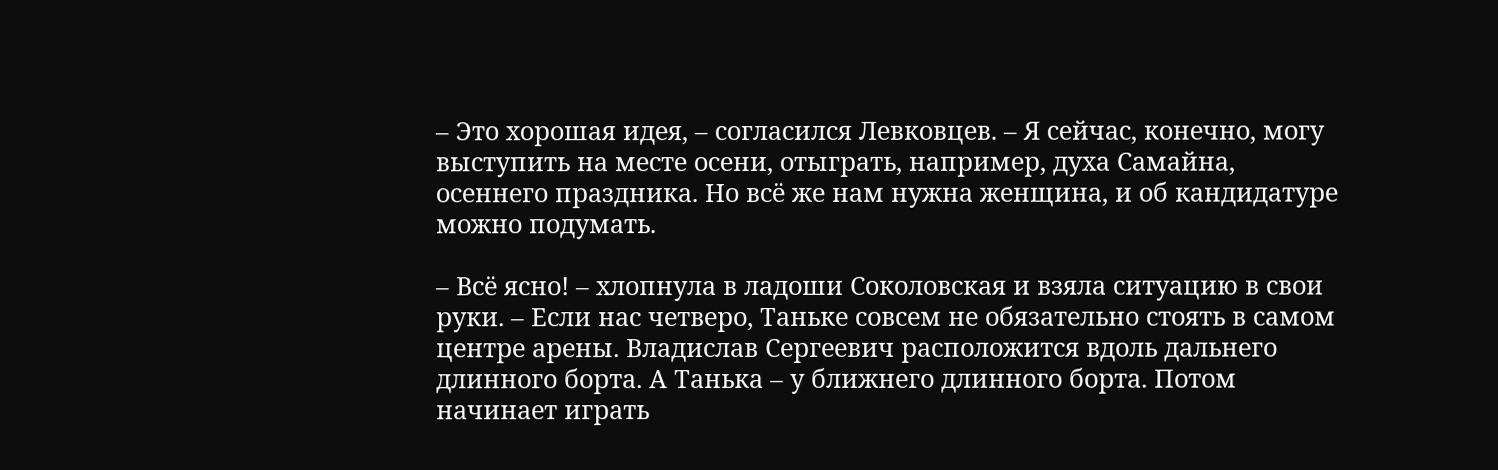– Это хорошая идея, – согласился Левковцев. – Я сейчас, конечно, могу выступить на месте осени, отыграть, например, духа Самайна, осеннего праздника. Но всё же нам нужна женщина, и об кандидатуре можно подумать.

– Всё ясно! – хлопнула в ладоши Соколовская и взяла ситуацию в свои руки. – Если нас четверо, Таньке совсем не обязательно стоять в самом центре арены. Владислав Сергеевич расположится вдоль дальнего длинного борта. А Танька – у ближнего длинного борта. Потом начинает играть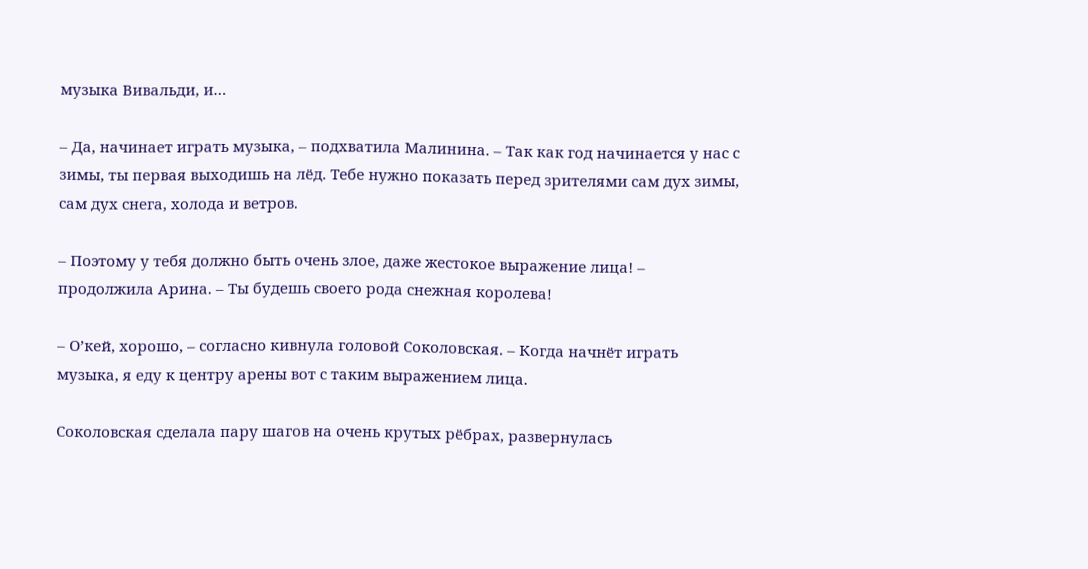музыка Вивальди, и…

– Да, начинает играть музыка, – подхватила Малинина. – Так как год начинается у нас с зимы, ты первая выходишь на лёд. Тебе нужно показать перед зрителями сам дух зимы, сам дух снега, холода и ветров.

– Поэтому у тебя должно быть очень злое, даже жестокое выражение лица! – продолжила Арина. – Ты будешь своего рода снежная королева!

– О’кей, хорошо, – согласно кивнула головой Соколовская. – Когда начнёт играть музыка, я еду к центру арены вот с таким выражением лица.

Соколовская сделала пару шагов на очень крутых рёбрах, развернулась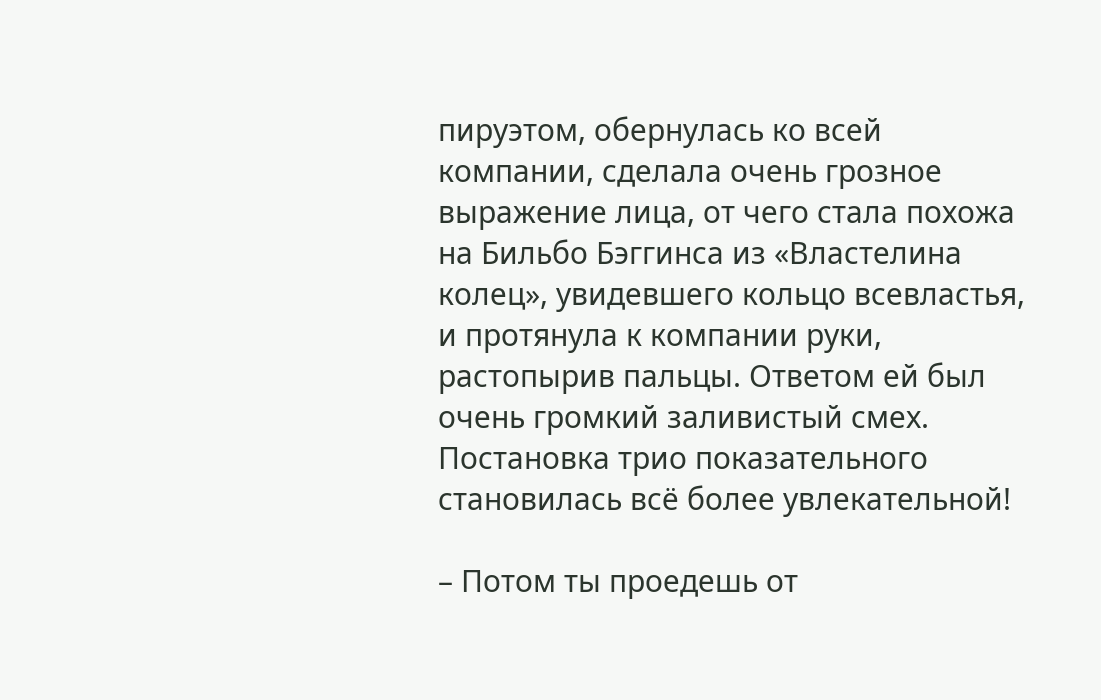пируэтом, обернулась ко всей компании, сделала очень грозное выражение лица, от чего стала похожа на Бильбо Бэггинса из «Властелина колец», увидевшего кольцо всевластья, и протянула к компании руки, растопырив пальцы. Ответом ей был очень громкий заливистый смех. Постановка трио показательного становилась всё более увлекательной!

– Потом ты проедешь от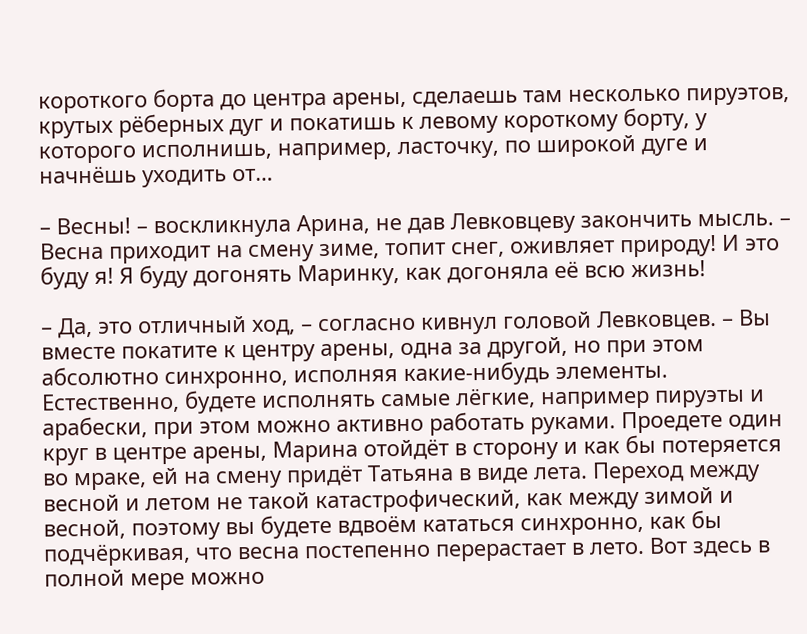короткого борта до центра арены, сделаешь там несколько пируэтов, крутых рёберных дуг и покатишь к левому короткому борту, у которого исполнишь, например, ласточку, по широкой дуге и начнёшь уходить от…

– Весны! – воскликнула Арина, не дав Левковцеву закончить мысль. – Весна приходит на смену зиме, топит снег, оживляет природу! И это буду я! Я буду догонять Маринку, как догоняла её всю жизнь!

– Да, это отличный ход, – согласно кивнул головой Левковцев. – Вы вместе покатите к центру арены, одна за другой, но при этом абсолютно синхронно, исполняя какие-нибудь элементы. Естественно, будете исполнять самые лёгкие, например пируэты и арабески, при этом можно активно работать руками. Проедете один круг в центре арены, Марина отойдёт в сторону и как бы потеряется во мраке, ей на смену придёт Татьяна в виде лета. Переход между весной и летом не такой катастрофический, как между зимой и весной, поэтому вы будете вдвоём кататься синхронно, как бы подчёркивая, что весна постепенно перерастает в лето. Вот здесь в полной мере можно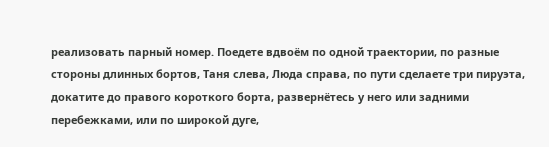реализовать парный номер. Поедете вдвоём по одной траектории, по разные стороны длинных бортов, Таня слева, Люда справа, по пути сделаете три пируэта, докатите до правого короткого борта, развернётесь у него или задними перебежками, или по широкой дуге,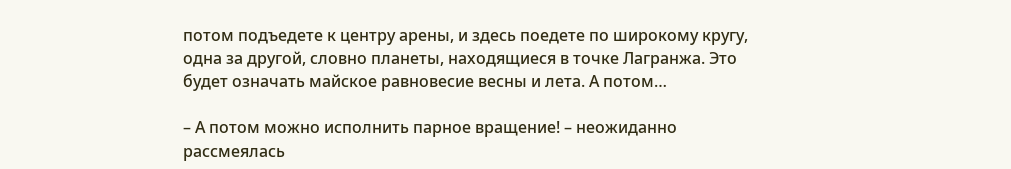потом подъедете к центру арены, и здесь поедете по широкому кругу, одна за другой, словно планеты, находящиеся в точке Лагранжа. Это будет означать майское равновесие весны и лета. А потом…

– А потом можно исполнить парное вращение! – неожиданно рассмеялась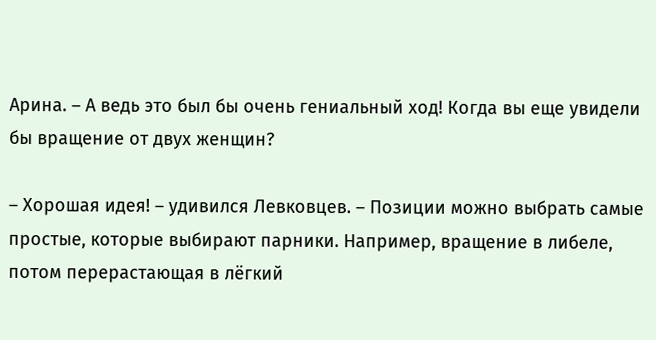Арина. – А ведь это был бы очень гениальный ход! Когда вы еще увидели бы вращение от двух женщин?

– Хорошая идея! – удивился Левковцев. – Позиции можно выбрать самые простые, которые выбирают парники. Например, вращение в либеле, потом перерастающая в лёгкий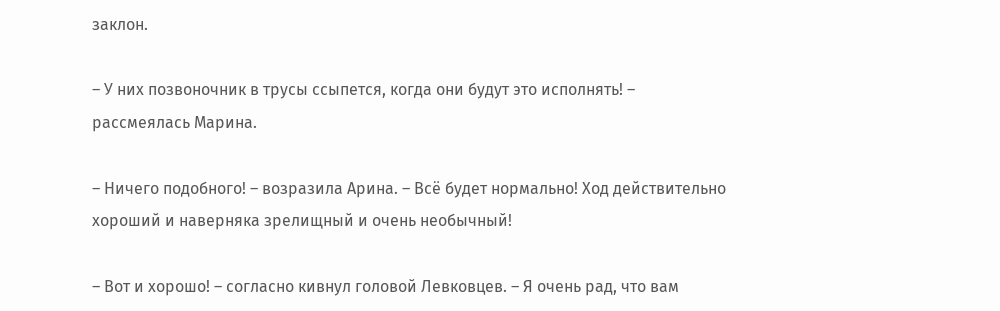заклон.

– У них позвоночник в трусы ссыпется, когда они будут это исполнять! – рассмеялась Марина.

– Ничего подобного! – возразила Арина. – Всё будет нормально! Ход действительно хороший и наверняка зрелищный и очень необычный!

– Вот и хорошо! – согласно кивнул головой Левковцев. – Я очень рад, что вам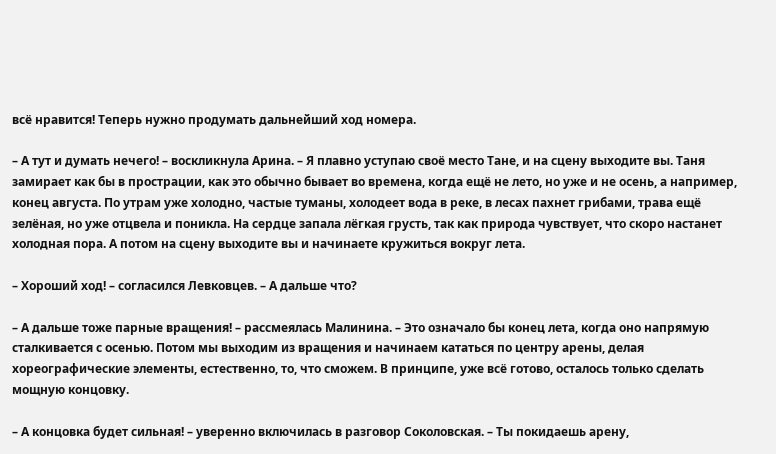всё нравится! Теперь нужно продумать дальнейший ход номера.

– А тут и думать нечего! – воскликнула Арина. – Я плавно уступаю своё место Тане, и на сцену выходите вы. Таня замирает как бы в прострации, как это обычно бывает во времена, когда ещё не лето, но уже и не осень, а например, конец августа. По утрам уже холодно, частые туманы, холодеет вода в реке, в лесах пахнет грибами, трава ещё зелёная, но уже отцвела и поникла. На сердце запала лёгкая грусть, так как природа чувствует, что скоро настанет холодная пора. А потом на сцену выходите вы и начинаете кружиться вокруг лета.

– Хороший ход! – согласился Левковцев. – А дальше что?

– А дальше тоже парные вращения! – рассмеялась Малинина. – Это означало бы конец лета, когда оно напрямую сталкивается с осенью. Потом мы выходим из вращения и начинаем кататься по центру арены, делая хореографические элементы, естественно, то, что сможем. В принципе, уже всё готово, осталось только сделать мощную концовку.

– А концовка будет сильная! – уверенно включилась в разговор Соколовская. – Ты покидаешь арену,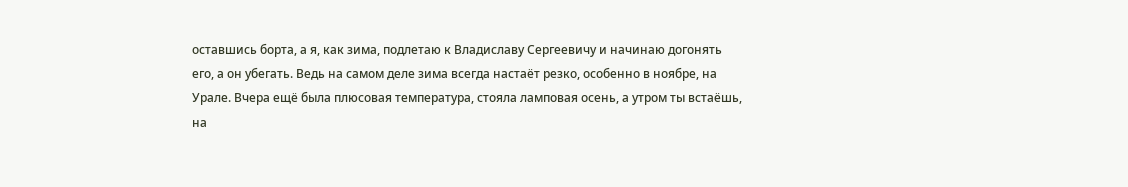оставшись борта, а я, как зима, подлетаю к Владиславу Сергеевичу и начинаю догонять его, а он убегать. Ведь на самом деле зима всегда настаёт резко, особенно в ноябре, на Урале. Вчера ещё была плюсовая температура, стояла ламповая осень, а утром ты встаёшь, на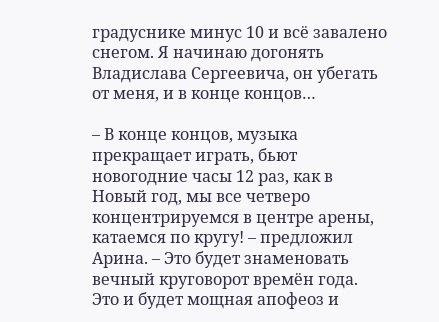градуснике минус 10 и всё завалено снегом. Я начинаю догонять Владислава Сергеевича, он убегать от меня, и в конце концов…

– В конце концов, музыка прекращает играть, бьют новогодние часы 12 раз, как в Новый год, мы все четверо концентрируемся в центре арены, катаемся по кругу! – предложил Арина. – Это будет знаменовать вечный круговорот времён года. Это и будет мощная апофеоз и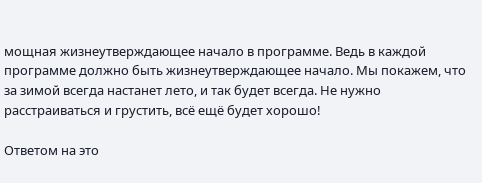мощная жизнеутверждающее начало в программе. Ведь в каждой программе должно быть жизнеутверждающее начало. Мы покажем, что за зимой всегда настанет лето, и так будет всегда. Не нужно расстраиваться и грустить, всё ещё будет хорошо!

Ответом на это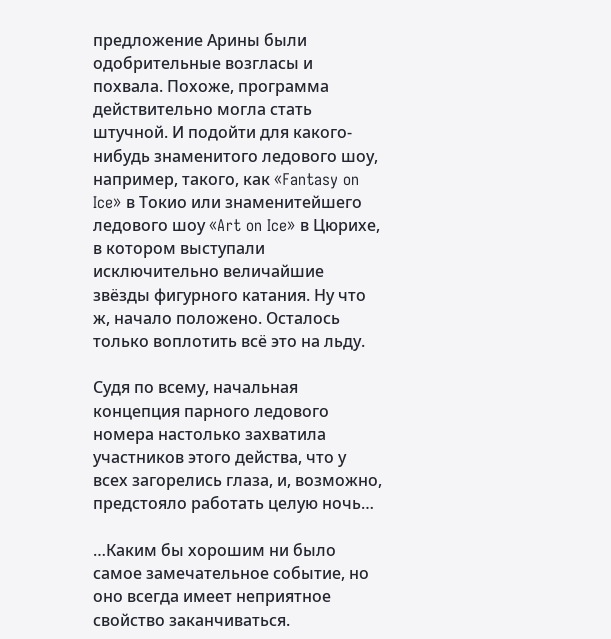предложение Арины были одобрительные возгласы и похвала. Похоже, программа действительно могла стать штучной. И подойти для какого-нибудь знаменитого ледового шоу, например, такого, как «Fantasy on Ice» в Токио или знаменитейшего ледового шоу «Art on Ice» в Цюрихе, в котором выступали исключительно величайшие звёзды фигурного катания. Ну что ж, начало положено. Осталось только воплотить всё это на льду.

Судя по всему, начальная концепция парного ледового номера настолько захватила участников этого действа, что у всех загорелись глаза, и, возможно, предстояло работать целую ночь…

…Каким бы хорошим ни было самое замечательное событие, но оно всегда имеет неприятное свойство заканчиваться.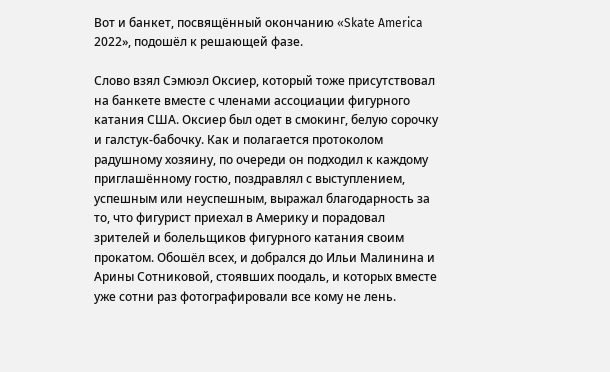Вот и банкет, посвящённый окончанию «Skate America 2022», подошёл к решающей фазе.

Слово взял Сэмюэл Оксиер, который тоже присутствовал на банкете вместе с членами ассоциации фигурного катания США. Оксиер был одет в смокинг, белую сорочку и галстук-бабочку. Как и полагается протоколом радушному хозяину, по очереди он подходил к каждому приглашённому гостю, поздравлял с выступлением, успешным или неуспешным, выражал благодарность за то, что фигурист приехал в Америку и порадовал зрителей и болельщиков фигурного катания своим прокатом. Обошёл всех, и добрался до Ильи Малинина и Арины Сотниковой, стоявших поодаль, и которых вместе уже сотни раз фотографировали все кому не лень.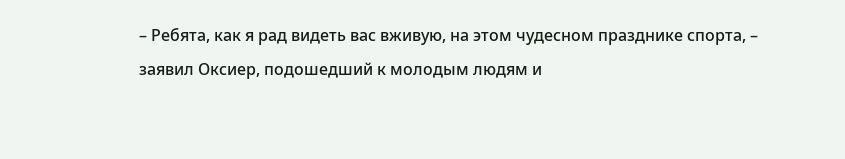– Ребята, как я рад видеть вас вживую, на этом чудесном празднике спорта, – заявил Оксиер, подошедший к молодым людям и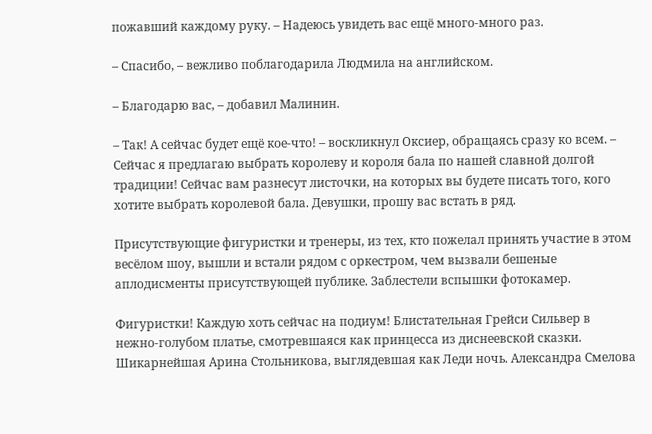пожавший каждому руку. – Надеюсь увидеть вас ещё много-много раз.

– Спасибо, – вежливо поблагодарила Людмила на английском.

– Благодарю вас, – добавил Малинин.

– Так! А сейчас будет ещё кое-что! – воскликнул Oксиер, обращаясь сразу ко всем. – Сейчас я предлагаю выбрать королеву и короля бала по нашей славной долгой традиции! Сейчас вам разнесут листочки, на которых вы будете писать того, кого хотите выбрать королевой бала. Девушки, прошу вас встать в ряд.

Присутствующие фигуристки и тренеры, из тех, кто пожелал принять участие в этом весёлом шоу, вышли и встали рядом с оркестром, чем вызвали бешеные аплодисменты присутствующей публике. Заблестели вспышки фотокамер.

Фигуристки! Каждую хоть сейчас на подиум! Блистательная Грейси Сильвер в нежно-голубом платье, смотревшаяся как принцесса из диснеевской сказки. Шикарнейшая Арина Стольникова, выглядевшая как Леди ночь. Александра Смелова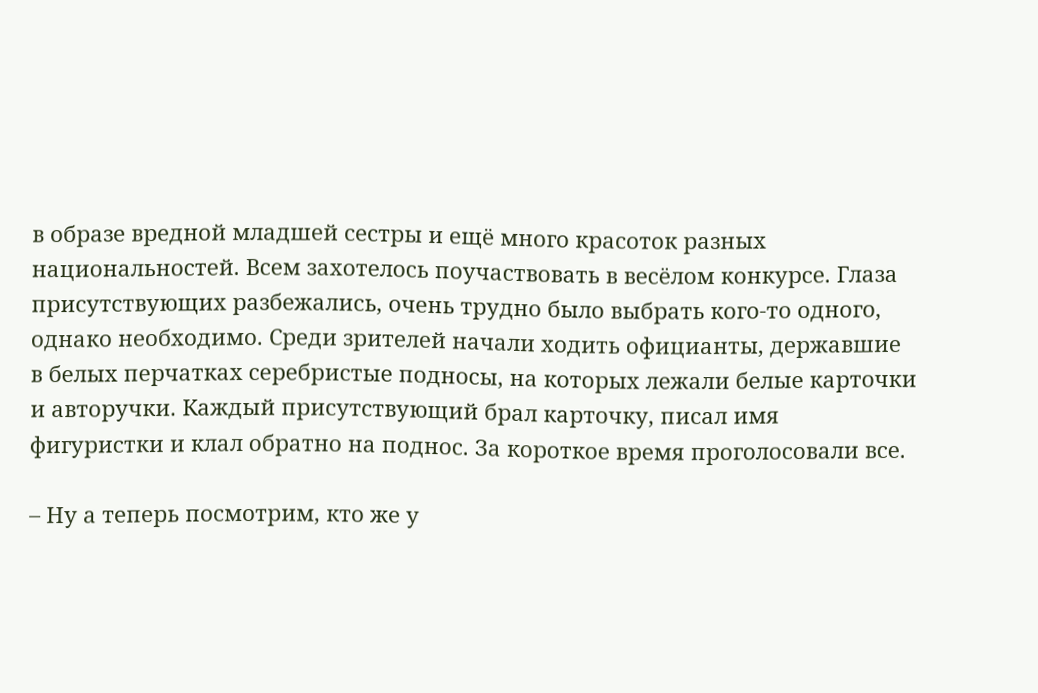в образе вредной младшей сестры и ещё много красоток разных национальностей. Всем захотелось поучаствовать в весёлом конкурсе. Глаза присутствующих разбежались, очень трудно было выбрать кого-то одного, однако необходимо. Среди зрителей начали ходить официанты, державшие в белых перчатках серебристые подносы, на которых лежали белые карточки и авторучки. Каждый присутствующий брал карточку, писал имя фигуристки и клал обратно на поднос. За короткое время проголосовали все.

– Ну а теперь посмотрим, кто же у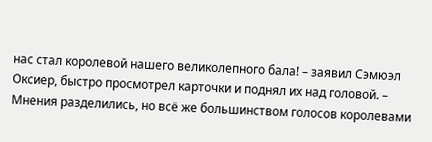нас стал королевой нашего великолепного бала! – заявил Сэмюэл Оксиер, быстро просмотрел карточки и поднял их над головой. – Мнения разделились, но всё же большинством голосов королевами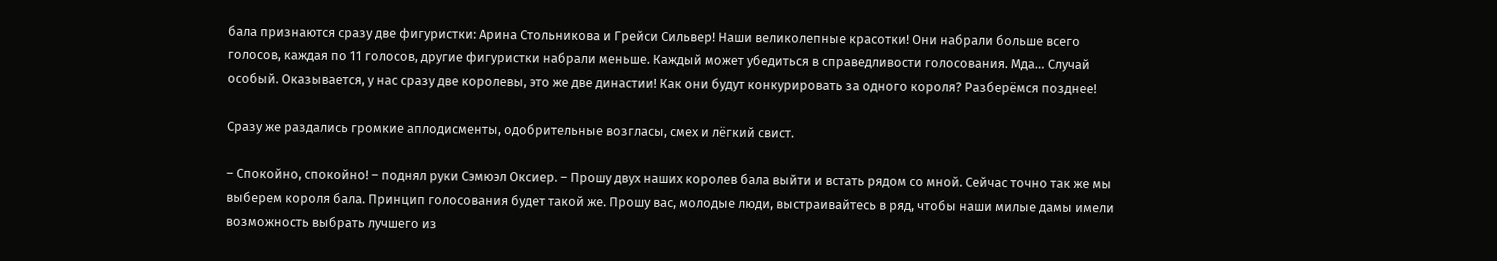бала признаются сразу две фигуристки: Арина Стольникова и Грейси Сильвер! Наши великолепные красотки! Они набрали больше всего голосов, каждая по 11 голосов, другие фигуристки набрали меньше. Каждый может убедиться в справедливости голосования. Мда… Случай особый. Оказывается, у нас сразу две королевы, это же две династии! Как они будут конкурировать за одного короля? Разберёмся позднее!

Сразу же раздались громкие аплодисменты, одобрительные возгласы, смех и лёгкий свист.

– Спокойно, спокойно! – поднял руки Сэмюэл Оксиер. – Прошу двух наших королев бала выйти и встать рядом со мной. Сейчас точно так же мы выберем короля бала. Принцип голосования будет такой же. Прошу вас, молодые люди, выстраивайтесь в ряд, чтобы наши милые дамы имели возможность выбрать лучшего из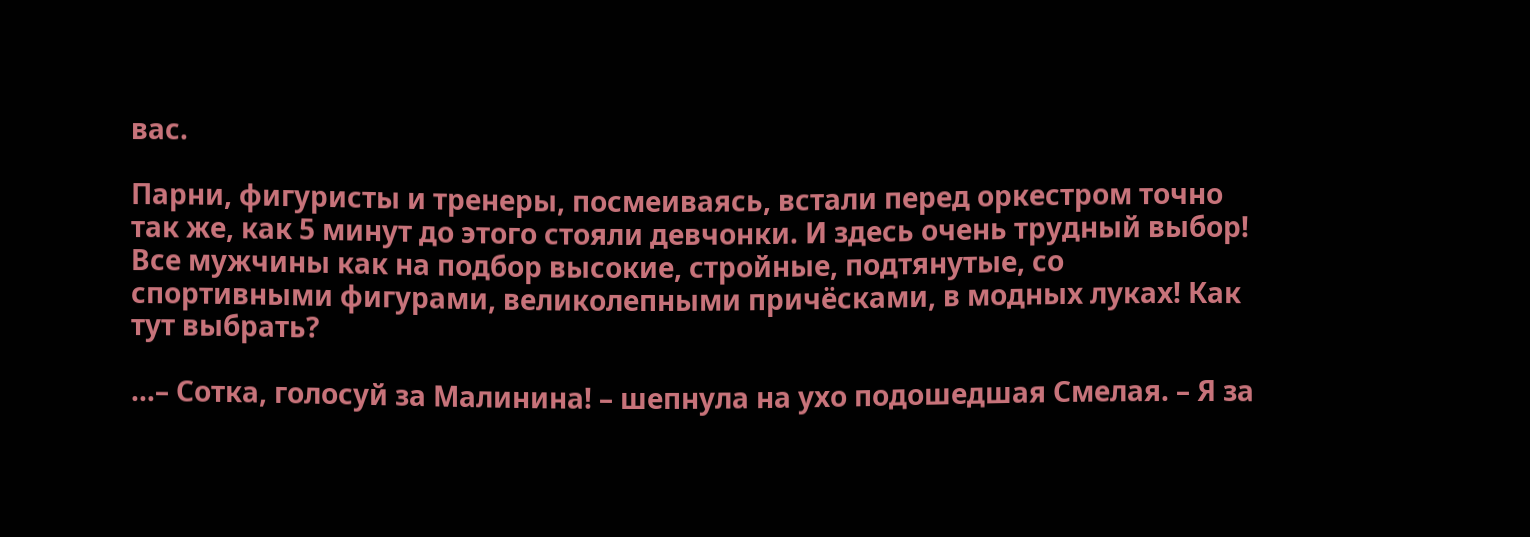вас.

Парни, фигуристы и тренеры, посмеиваясь, встали перед оркестром точно так же, как 5 минут до этого стояли девчонки. И здесь очень трудный выбор! Все мужчины как на подбор высокие, стройные, подтянутые, со спортивными фигурами, великолепными причёсками, в модных луках! Как тут выбрать?

…– Сотка, голосуй за Малинина! – шепнула на ухо подошедшая Смелая. – Я за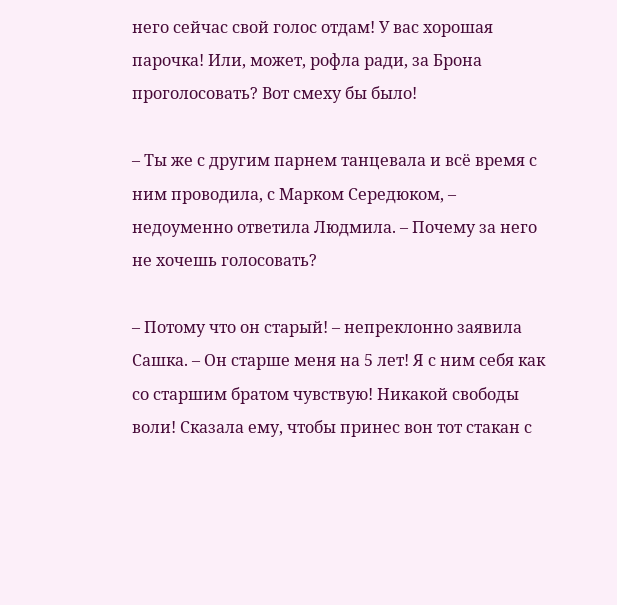него сейчас свой голос отдам! У вас хорошая парочка! Или, может, рофла ради, за Брона проголосовать? Вот смеху бы было!

– Ты же с другим парнем танцевала и всё время с ним проводила, с Марком Середюком, – недоуменно ответила Людмила. – Почему за него не хочешь голосовать?

– Потому что он старый! – непреклонно заявила Сашка. – Он старше меня на 5 лет! Я с ним себя как со старшим братом чувствую! Никакой свободы воли! Сказала ему, чтобы принес вон тот стакан с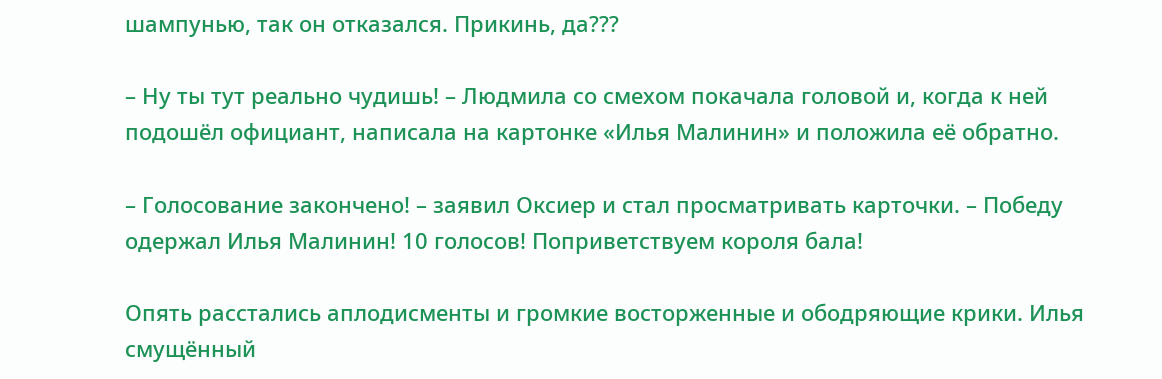шампунью, так он отказался. Прикинь, да???

– Ну ты тут реально чудишь! – Людмила со смехом покачала головой и, когда к ней подошёл официант, написала на картонке «Илья Малинин» и положила её обратно.

– Голосование закончено! – заявил Оксиер и стал просматривать карточки. – Победу одержал Илья Малинин! 10 голосов! Поприветствуем короля бала!

Опять расстались аплодисменты и громкие восторженные и ободряющие крики. Илья смущённый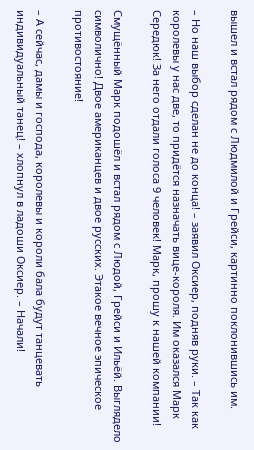вышел и встал рядом с Людмилой и Грейси, картинно поклонившись им.

– Но наш выбор сделан не до конца! – заявил Оксиер, подняв руки. – Так как королевы у нас две, то придётся назначать вице-короля. Им оказался Марк Середюк! За него отдали голоса 9 человек! Марк, прошу к нашей компании!

Смущённый Марк подошёл и встал рядом с Людой, Грейси и Ильёй. Выглядело символично! Двое американцев и двое русских. Этакое вечное эпическое противостояние!

– А сейчас, дамы и господа, королевы и короли бала будут танцевать индивидуальный танец! – хлопнул в ладоши Оксиер. – Начали!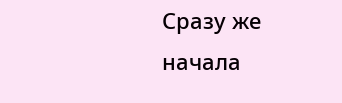Сразу же начала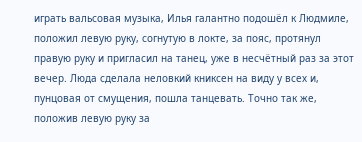играть вальсовая музыка, Илья галантно подошёл к Людмиле, положил левую руку, согнутую в локте, за пояс, протянул правую руку и пригласил на танец, уже в несчётный раз за этот вечер. Люда сделала неловкий книксен на виду у всех и, пунцовая от смущения, пошла танцевать. Точно так же, положив левую руку за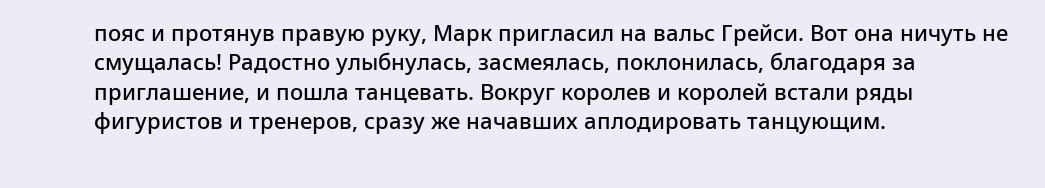пояс и протянув правую руку, Марк пригласил на вальс Грейси. Вот она ничуть не смущалась! Радостно улыбнулась, засмеялась, поклонилась, благодаря за приглашение, и пошла танцевать. Вокруг королев и королей встали ряды фигуристов и тренеров, сразу же начавших аплодировать танцующим.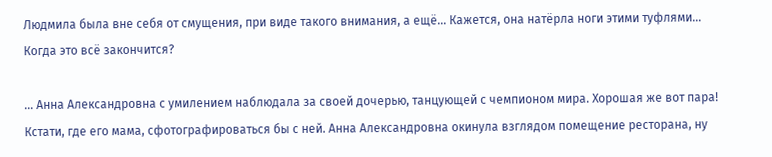Людмила была вне себя от смущения, при виде такого внимания, а ещё… Кажется, она натёрла ноги этими туфлями… Когда это всё закончится?

… Анна Александровна с умилением наблюдала за своей дочерью, танцующей с чемпионом мира. Хорошая же вот пара! Кстати, где его мама, сфотографироваться бы с ней. Анна Александровна окинула взглядом помещение ресторана, ну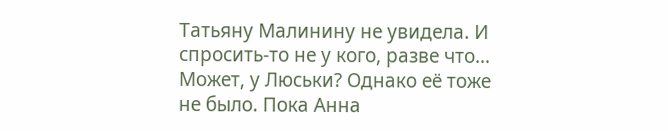Татьяну Малинину не увидела. И спросить-то не у кого, разве что… Может, у Люськи? Однако её тоже не было. Пока Анна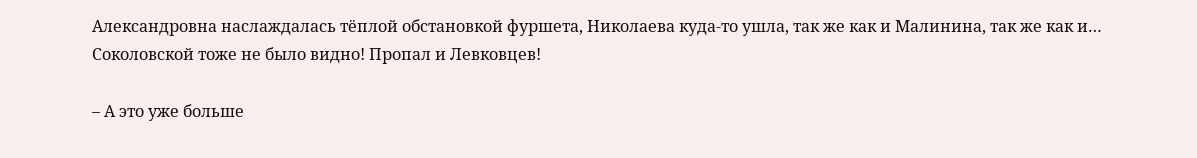Александровна наслаждалась тёплой обстановкой фуршета, Николаева куда-то ушла, так же как и Малинина, так же как и… Соколовской тоже не было видно! Пропал и Левковцев!

– А это уже больше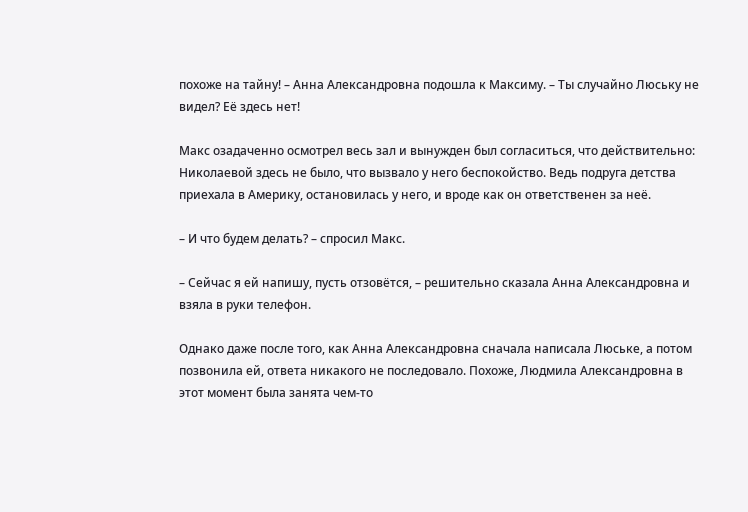похоже на тайну! – Анна Александровна подошла к Максиму. – Ты случайно Люську не видел? Её здесь нет!

Макс озадаченно осмотрел весь зал и вынужден был согласиться, что действительно: Николаевой здесь не было, что вызвало у него беспокойство. Ведь подруга детства приехала в Америку, остановилась у него, и вроде как он ответственен за неё.

– И что будем делать? – спросил Макс.

– Сейчас я ей напишу, пусть отзовётся, – решительно сказала Анна Александровна и взяла в руки телефон.

Однако даже после того, как Анна Александровна сначала написала Люське, а потом позвонила ей, ответа никакого не последовало. Похоже, Людмила Александровна в этот момент была занята чем-то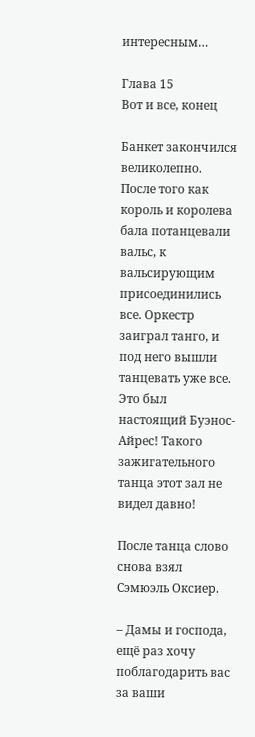интересным…

Глава 15
Вот и все, конец

Банкет закончился великолепно. После того как король и королева бала потанцевали вальс, к вальсирующим присоединились все. Оркестр заиграл танго, и под него вышли танцевать уже все. Это был настоящий Буэнос-Айрес! Такого зажигательного танца этот зал не видел давно!

После танца слово снова взял Сэмюэль Оксиер.

– Дамы и господа, ещё раз хочу поблагодарить вас за ваши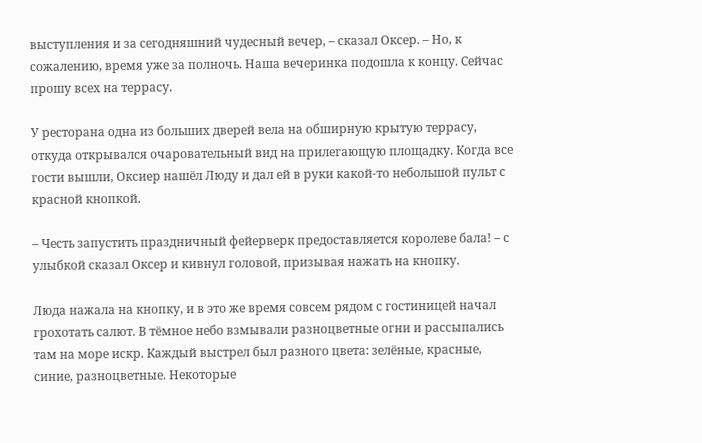выступления и за сегодняшний чудесный вечер, – сказал Оксер. – Но, к сожалению, время уже за полночь. Наша вечеринка подошла к концу. Сейчас прошу всех на террасу.

У ресторана одна из больших дверей вела на обширную крытую террасу, откуда открывался очаровательный вид на прилегающую площадку. Когда все гости вышли, Оксиер нашёл Люду и дал ей в руки какой-то небольшой пульт с красной кнопкой.

– Честь запустить праздничный фейерверк предоставляется королеве бала! – с улыбкой сказал Оксер и кивнул головой, призывая нажать на кнопку.

Люда нажала на кнопку, и в это же время совсем рядом с гостиницей начал грохотать салют. В тёмное небо взмывали разноцветные огни и рассыпались там на море искр. Каждый выстрел был разного цвета: зелёные, красные, синие, разноцветные. Некоторые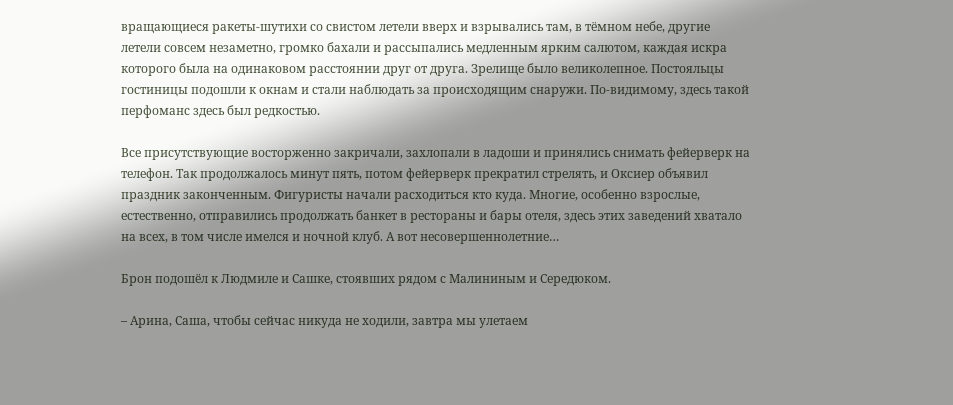вращающиеся ракеты-шутихи со свистом летели вверх и взрывались там, в тёмном небе, другие летели совсем незаметно, громко бахали и рассыпались медленным ярким салютом, каждая искра которого была на одинаковом расстоянии друг от друга. Зрелище было великолепное. Постояльцы гостиницы подошли к окнам и стали наблюдать за происходящим снаружи. По-видимому, здесь такой перфоманс здесь был редкостью.

Все присутствующие восторженно закричали, захлопали в ладоши и принялись снимать фейерверк на телефон. Так продолжалось минут пять, потом фейерверк прекратил стрелять, и Оксиер объявил праздник законченным. Фигуристы начали расходиться кто куда. Многие, особенно взрослые, естественно, отправились продолжать банкет в рестораны и бары отеля, здесь этих заведений хватало на всех, в том числе имелся и ночной клуб. А вот несовершеннолетние…

Брон подошёл к Людмиле и Сашке, стоявших рядом с Малининым и Середюком.

– Арина, Саша, чтобы сейчас никуда не ходили, завтра мы улетаем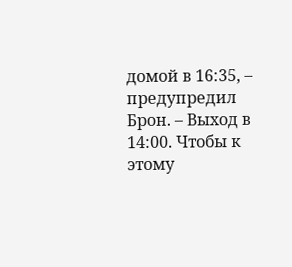домой в 16:35, – предупредил Брон. – Выход в 14:00. Чтобы к этому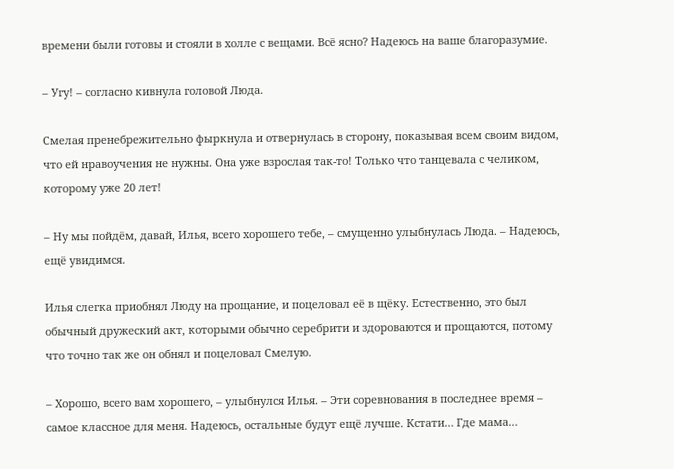времени были готовы и стояли в холле с вещами. Всё ясно? Надеюсь на ваше благоразумие.

– Угу! – согласно кивнула головой Люда.

Смелая пренебрежительно фыркнула и отвернулась в сторону, показывая всем своим видом, что ей нравоучения не нужны. Она уже взрослая так-то! Только что танцевала с челиком, которому уже 20 лет!

– Ну мы пойдём, давай, Илья, всего хорошего тебе, – смущенно улыбнулась Люда. – Надеюсь, ещё увидимся.

Илья слегка приобнял Люду на прощание, и поцеловал её в щёку. Естественно, это был обычный дружеский акт, которыми обычно серебрити и здороваются и прощаются, потому что точно так же он обнял и поцеловал Смелую.

– Хорошо, всего вам хорошего, – улыбнулся Илья. – Эти соревнования в последнее время – самое классное для меня. Надеюсь, остальные будут ещё лучше. Кстати… Где мама…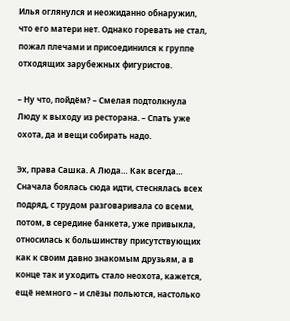Илья оглянулся и неожиданно обнаружил, что его матери нет. Однако горевать не стал, пожал плечами и присоединился к группе отходящих зарубежных фигуристов.

– Ну что, пойдём? – Смелая подтолкнула Люду к выходу из ресторана. – Спать уже охота, да и вещи собирать надо.

Эх, права Сашка. А Люда… Как всегда… Сначала боялась сюда идти, стеснялась всех подряд, с трудом разговаривала со всеми, потом, в середине банкета, уже привыкла, относилась к большинству присутствующих как к своим давно знакомым друзьям, а в конце так и уходить стало неохота, кажется, ещё немного – и слёзы польются, настолько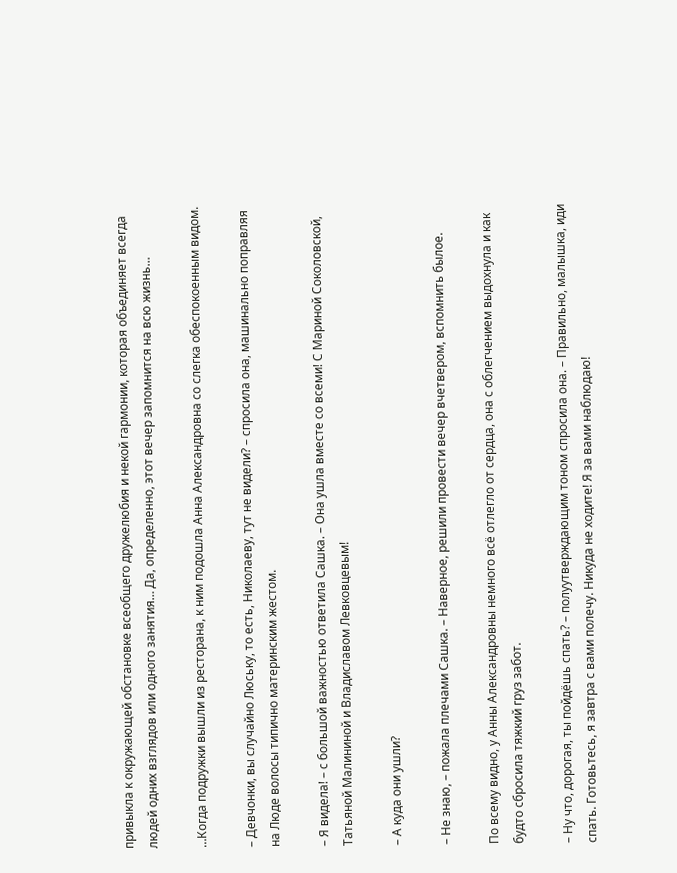привыкла к окружающей обстановке всеобщего дружелюбия и некой гармонии, которая объединяет всегда людей одних взглядов или одного занятия… Да, определенно, этот вечер запомнится на всю жизнь…

…Когда подружки вышли из ресторана, к ним подошла Анна Александровна со слегка обеспокоенным видом.

– Девчонки, вы случайно Люську, то есть, Николаеву, тут не видели? – спросила она, машинально поправляя на Люде волосы типично материнским жестом.

– Я видела! – с большой важностью ответила Сашка. – Она ушла вместе со всеми! С Мариной Соколовской, Татьяной Малининой и Владиславом Левковцевым!

– А куда они ушли?

– Не знаю, – пожала плечами Сашка. – Наверное, решили провести вечер вчетвером, вспомнить былое.

По всему видно, у Анны Александровны немного всё отлегло от сердца, она с облегчением выдохнула и как будто сбросила тяжкий груз забот.

– Ну что, дорогая, ты пойдёшь спать? – полуутверждающим тоном спросила она. – Правильно, малышка, иди спать. Готовьтесь, я завтра с вами полечу. Никуда не ходите! Я за вами наблюдаю!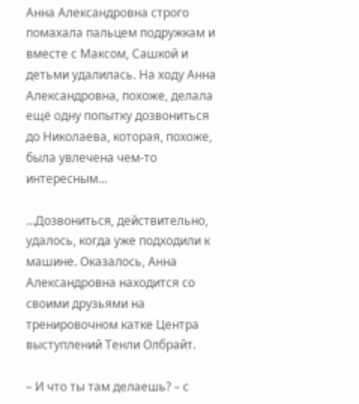Анна Александровна строго помахала пальцем подружкам и вместе с Максом, Сашкой и детьми удалилась. На ходу Анна Александровна, похоже, делала ещё одну попытку дозвониться до Николаева, которая, похоже, была увлечена чем-то интересным…

…Дозвониться, действительно, удалось, когда уже подходили к машине. Оказалось, Анна Александровна находится со своими друзьями на тренировочном катке Центра выступлений Тенли Олбрайт.

– И что ты там делаешь? – с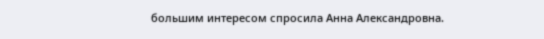большим интересом спросила Анна Александровна.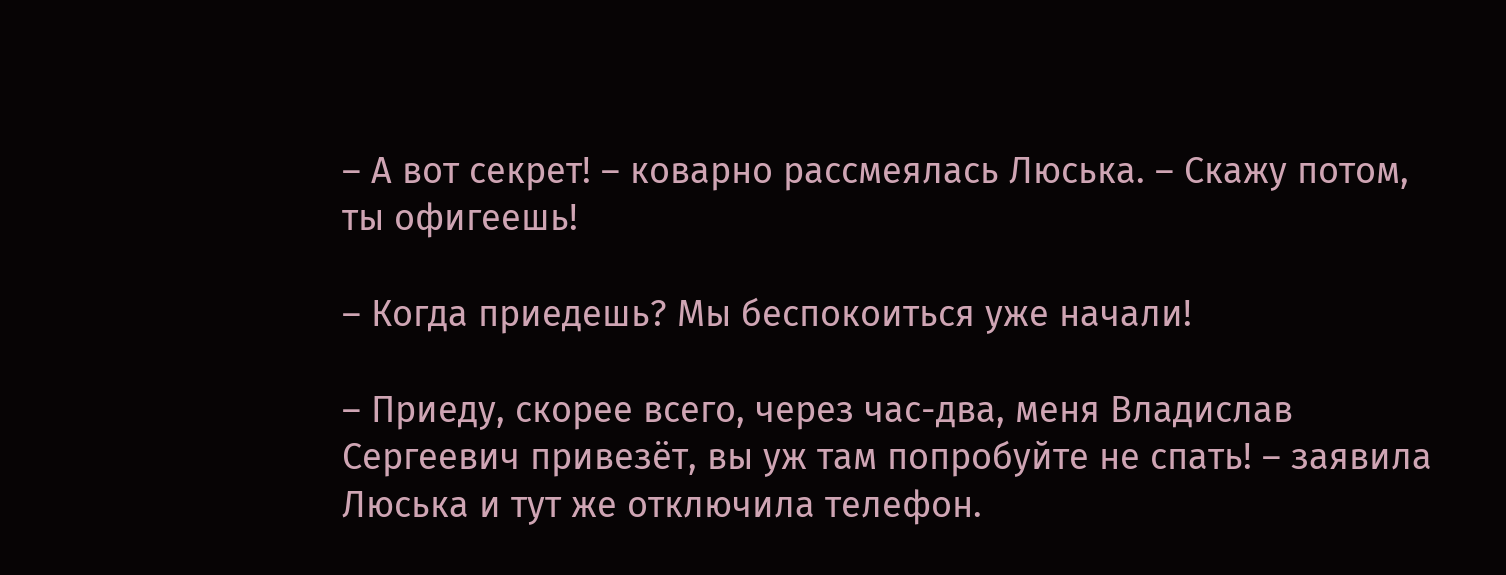– А вот секрет! – коварно рассмеялась Люська. – Скажу потом, ты офигеешь!

– Когда приедешь? Мы беспокоиться уже начали!

– Приеду, скорее всего, через час-два, меня Владислав Сергеевич привезёт, вы уж там попробуйте не спать! – заявила Люська и тут же отключила телефон.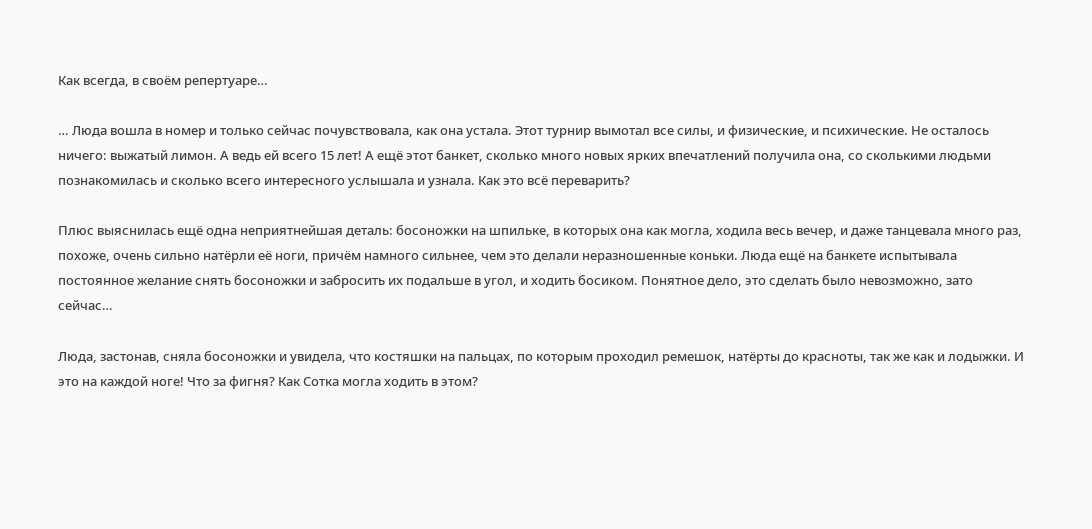Как всегда, в своём репертуаре…

… Люда вошла в номер и только сейчас почувствовала, как она устала. Этот турнир вымотал все силы, и физические, и психические. Не осталось ничего: выжатый лимон. А ведь ей всего 15 лет! А ещё этот банкет, сколько много новых ярких впечатлений получила она, со сколькими людьми познакомилась и сколько всего интересного услышала и узнала. Как это всё переварить?

Плюс выяснилась ещё одна неприятнейшая деталь: босоножки на шпильке, в которых она как могла, ходила весь вечер, и даже танцевала много раз, похоже, очень сильно натёрли её ноги, причём намного сильнее, чем это делали неразношенные коньки. Люда ещё на банкете испытывала постоянное желание снять босоножки и забросить их подальше в угол, и ходить босиком. Понятное дело, это сделать было невозможно, зато сейчас…

Люда, застонав, сняла босоножки и увидела, что костяшки на пальцах, по которым проходил ремешок, натёрты до красноты, так же как и лодыжки. И это на каждой ноге! Что за фигня? Как Сотка могла ходить в этом?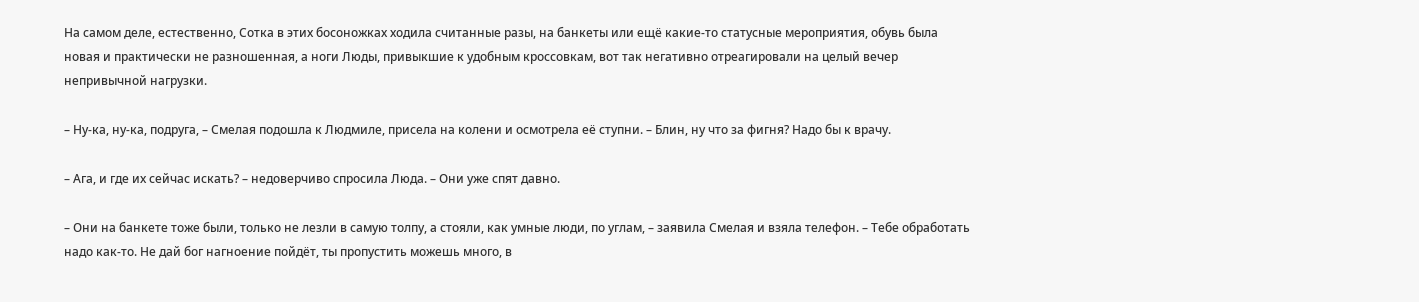На самом деле, естественно, Сотка в этих босоножках ходила считанные разы, на банкеты или ещё какие-то статусные мероприятия, обувь была новая и практически не разношенная, а ноги Люды, привыкшие к удобным кроссовкам, вот так негативно отреагировали на целый вечер непривычной нагрузки.

– Ну-ка, ну-ка, подруга, – Смелая подошла к Людмиле, присела на колени и осмотрела её ступни. – Блин, ну что за фигня? Надо бы к врачу.

– Ага, и где их сейчас искать? – недоверчиво спросила Люда. – Они уже спят давно.

– Они на банкете тоже были, только не лезли в самую толпу, а стояли, как умные люди, по углам, – заявила Смелая и взяла телефон. – Тебе обработать надо как-то. Не дай бог нагноение пойдёт, ты пропустить можешь много, в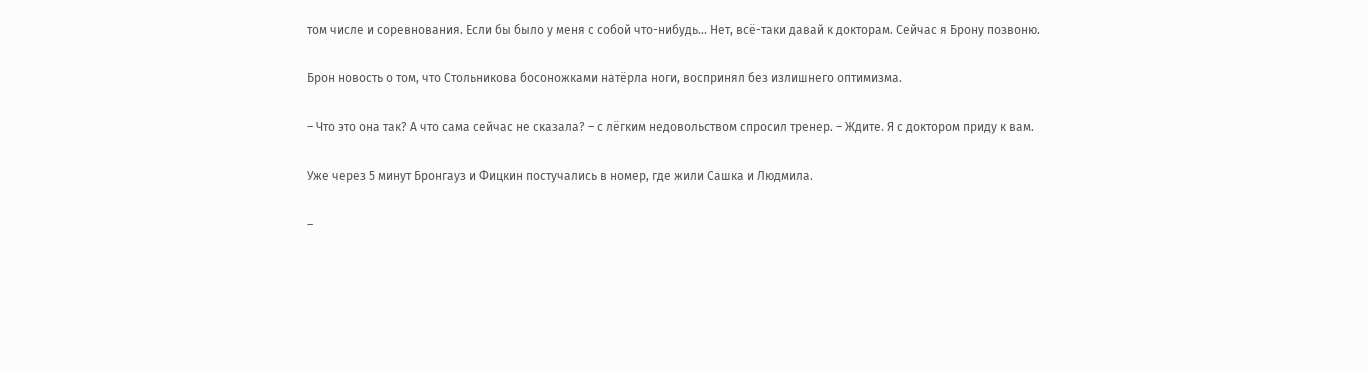том числе и соревнования. Если бы было у меня с собой что-нибудь… Нет, всё-таки давай к докторам. Сейчас я Брону позвоню.

Брон новость о том, что Стольникова босоножками натёрла ноги, воспринял без излишнего оптимизма.

– Что это она так? А что сама сейчас не сказала? – с лёгким недовольством спросил тренер. – Ждите. Я с доктором приду к вам.

Уже через 5 минут Бронгауз и Фицкин постучались в номер, где жили Сашка и Людмила.

–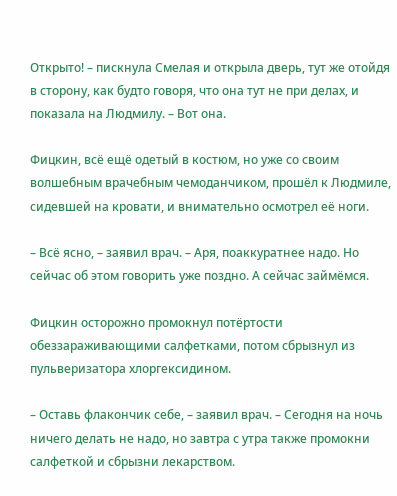Открыто! – пискнула Смелая и открыла дверь, тут же отойдя в сторону, как будто говоря, что она тут не при делах, и показала на Людмилу. – Вот она.

Фицкин, всё ещё одетый в костюм, но уже со своим волшебным врачебным чемоданчиком, прошёл к Людмиле, сидевшей на кровати, и внимательно осмотрел её ноги.

– Всё ясно, – заявил врач. – Аря, поаккуратнее надо. Но сейчас об этом говорить уже поздно. А сейчас займёмся.

Фицкин осторожно промокнул потёртости обеззараживающими салфетками, потом сбрызнул из пульверизатора хлоргексидином.

– Оставь флакончик себе, – заявил врач. – Сегодня на ночь ничего делать не надо, но завтра с утра также промокни салфеткой и сбрызни лекарством.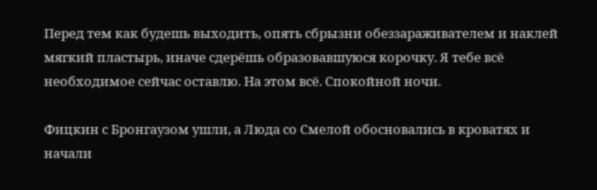Перед тем как будешь выходить, опять сбрызни обеззараживателем и наклей мягкий пластырь, иначе сдерёшь образовавшуюся корочку. Я тебе всё необходимое сейчас оставлю. На этом всё. Спокойной ночи.

Фицкин с Бронгаузом ушли, а Люда со Смелой обосновались в кроватях и начали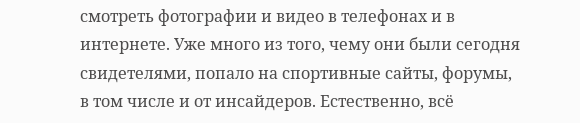смотреть фотографии и видео в телефонах и в интернете. Уже много из того, чему они были сегодня свидетелями, попало на спортивные сайты, форумы, в том числе и от инсайдеров. Естественно, всё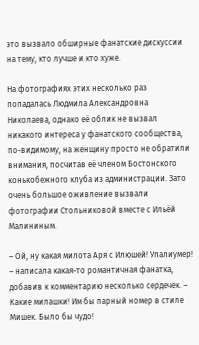это вызвало обширные фанатские дискуссии на тему, кто лучше и кто хуже.

На фотографиях этих несколько раз попадалась Людмила Александровна Николаева, однако её облик не вызвал никакого интереса у фанатского сообщества, по-видимому, на женщину просто не обратили внимания, посчитав её членом Бостонского конькобежного клуба из администрации. Зато очень большое оживление вызвали фотографии Стольниковой вместе с Ильёй Малининым.

– Ой, ну какая милота Аря с Илюшей! Упалиумер! – написала какая-то романтичная фанатка, добавив к комментарию несколько сердечек. – Какие милашки! Им бы парный номер в стиле Мишек. Было бы чудо!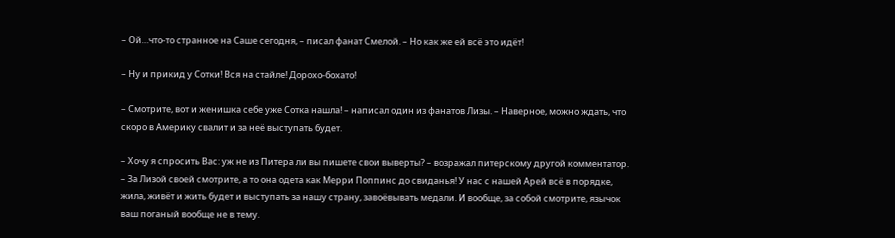– Ой…что-то странное на Саше сегодня, – писал фанат Смелой. – Но как же ей всё это идёт!

– Ну и прикид у Сотки! Вся на стайле! Дорохо-бохато!

– Смотрите, вот и женишка себе уже Сотка нашла! – написал один из фанатов Лизы. – Наверное, можно ждать, что скоро в Америку свалит и за неё выступать будет.

– Хочу я спросить Вас: уж не из Питера ли вы пишете свои выверты? – возражал питерскому другой комментатор. – За Лизой своей смотрите, а то она одета как Мерри Поппинс до свиданья! У нас с нашей Арей всё в порядке, жила, живёт и жить будет и выступать за нашу страну, завоёвывать медали. И вообще, за собой смотрите, язычок ваш поганый вообще не в тему.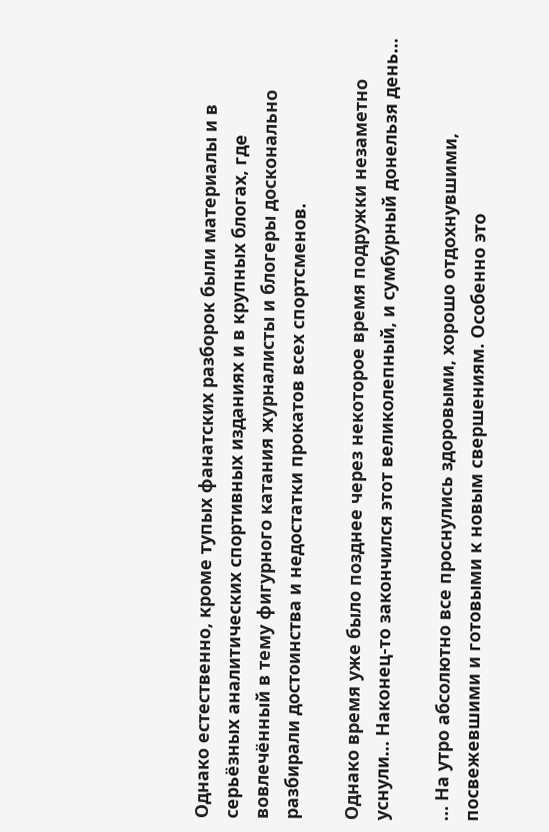Однако естественно, кроме тупых фанатских разборок были материалы и в серьёзных аналитических спортивных изданиях и в крупных блогах, где вовлечённый в тему фигурного катания журналисты и блогеры досконально разбирали достоинства и недостатки прокатов всех спортсменов.

Однако время уже было позднее через некоторое время подружки незаметно уснули… Наконец-то закончился этот великолепный, и сумбурный донельзя день…

… На утро абсолютно все проснулись здоровыми, хорошо отдохнувшими, посвежевшими и готовыми к новым свершениям. Особенно это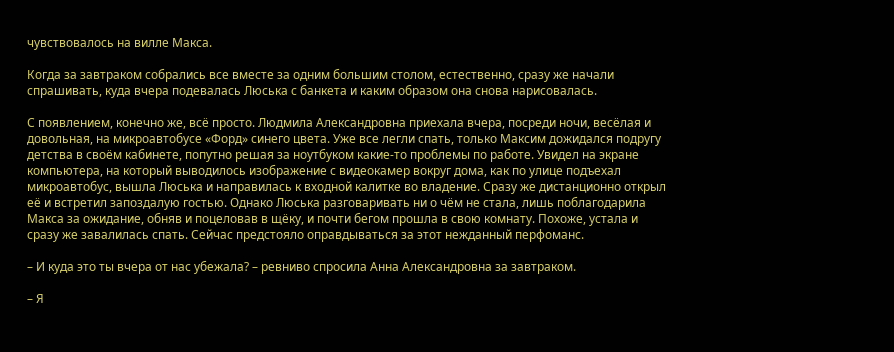чувствовалось на вилле Макса.

Когда за завтраком собрались все вместе за одним большим столом, естественно, сразу же начали спрашивать, куда вчера подевалась Люська с банкета и каким образом она снова нарисовалась.

С появлением, конечно же, всё просто. Людмила Александровна приехала вчера, посреди ночи, весёлая и довольная, на микроавтобусе «Форд» синего цвета. Уже все легли спать, только Максим дожидался подругу детства в своём кабинете, попутно решая за ноутбуком какие-то проблемы по работе. Увидел на экране компьютера, на который выводилось изображение с видеокамер вокруг дома, как по улице подъехал микроавтобус, вышла Люська и направилась к входной калитке во владение. Сразу же дистанционно открыл её и встретил запоздалую гостью. Однако Люська разговаривать ни о чём не стала, лишь поблагодарила Макса за ожидание, обняв и поцеловав в щёку, и почти бегом прошла в свою комнату. Похоже, устала и сразу же завалилась спать. Сейчас предстояло оправдываться за этот нежданный перфоманс.

– И куда это ты вчера от нас убежала? – ревниво спросила Анна Александровна за завтраком.

– Я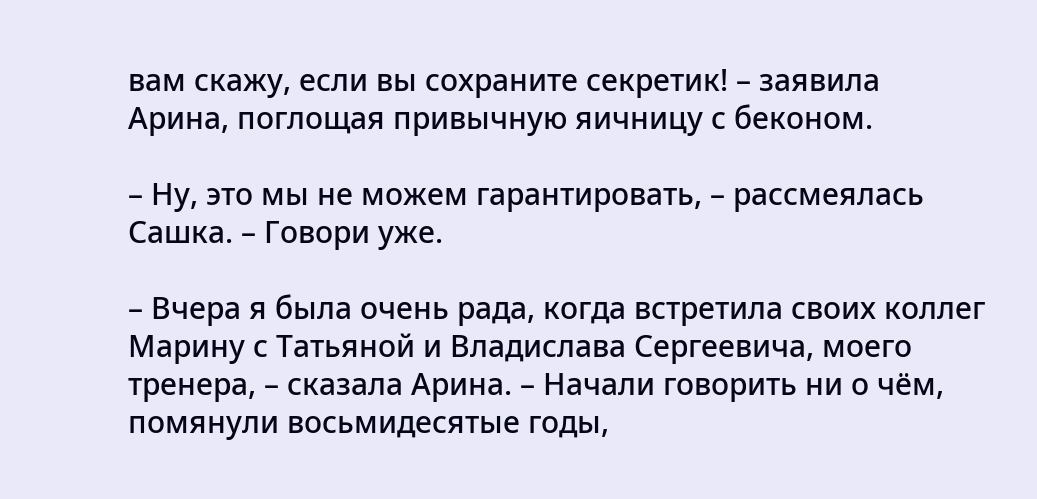вам скажу, если вы сохраните секретик! – заявила Арина, поглощая привычную яичницу с беконом.

– Ну, это мы не можем гарантировать, – рассмеялась Сашка. – Говори уже.

– Вчера я была очень рада, когда встретила своих коллег Марину с Татьяной и Владислава Сергеевича, моего тренера, – сказала Арина. – Начали говорить ни о чём, помянули восьмидесятые годы,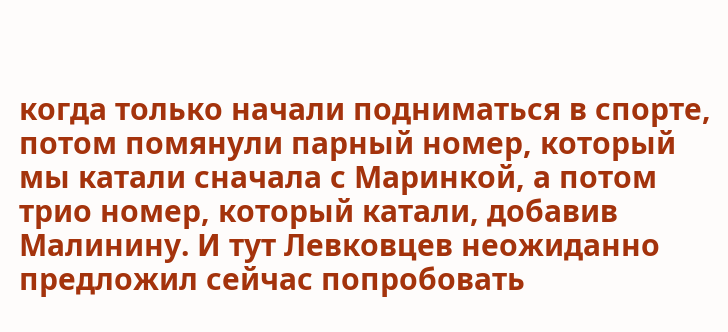когда только начали подниматься в спорте, потом помянули парный номер, который мы катали сначала с Маринкой, а потом трио номер, который катали, добавив Малинину. И тут Левковцев неожиданно предложил сейчас попробовать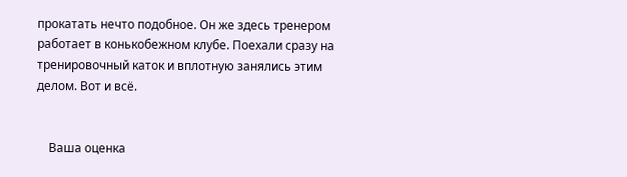прокатать нечто подобное. Он же здесь тренером работает в конькобежном клубе. Поехали сразу на тренировочный каток и вплотную занялись этим делом. Вот и всё.


    Ваша оценка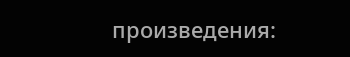произведения: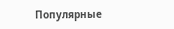Популярные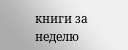книги за неделю